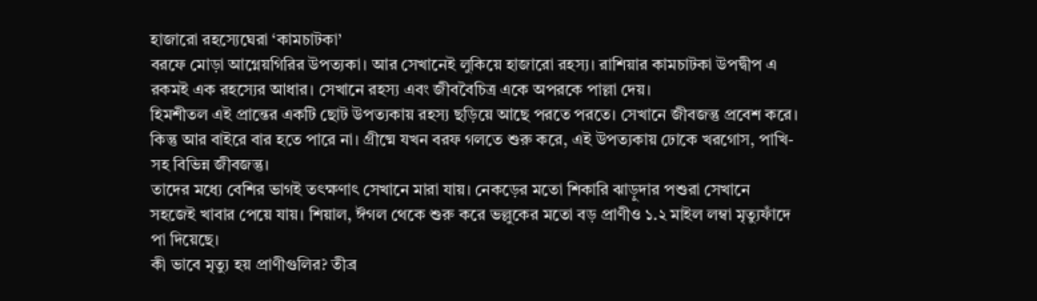হাজারো রহস্যেঘেরা ‘কামচাটকা’
বরফে মোড়া আগ্নেয়গিরির উপত্যকা। আর সেখানেই লুকিয়ে হাজারো রহস্য। রাশিয়ার কামচাটকা উপদ্বীপ এ রকমই এক রহস্যের আধার। সেখানে রহস্য এবং জীববৈচিত্র একে অপরকে পাল্লা দেয়।
হিমশীতল এই প্রান্তের একটি ছোট উপত্যকায় রহস্য ছড়িয়ে আছে পরতে পরতে। সেখানে জীবজন্তু প্রবেশ করে। কিন্তু আর বাইরে বার হতে পারে না। গ্রীষ্মে যখন বরফ গলতে শুরু করে, এই উপত্যকায় ঢোকে খরগোস, পাখি-সহ বিভিন্ন জীবজন্তু।
তাদের মধ্যে বেশির ভাগই তৎক্ষণাৎ সেখানে মারা যায়। নেকড়ের মতো শিকারি ঝাড়ুদার পশুরা সেখানে সহজেই খাবার পেয়ে যায়। শিয়াল, ঈগল থেকে শুরু করে ভল্লুকের মতো বড় প্রাণীও ১.২ মাইল লম্বা মৃত্যুফাঁদে পা দিয়েছে।
কী ভাবে মৃত্যু হয় প্রাণীগুলির? তীব্র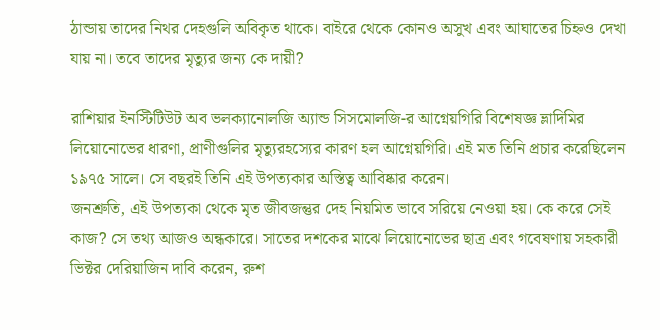ঠান্ডায় তাদের নিথর দেহগুলি অবিকৃত থাকে। বাইরে থেকে কোনও অসুখ এবং আঘাতের চিহ্নও দেখা যায় না। তবে তাদের মৃত্যুর জন্য কে দায়ী?

রাশিয়ার ইনস্টিটিউট অব ভলক্যানোলজি অ্যান্ড সিসমোলজি-র আগ্নেয়গিরি বিশেষজ্ঞ ভ্লাদিমির লিয়োনোভের ধারণা, প্রাণীগুলির মৃত্যুরহস্যের কারণ হল আগ্নেয়গিরি। এই মত তিনি প্রচার করেছিলেন ১৯৭৫ সালে। সে বছরই তিনি এই উপত্যকার অস্তিত্ব আবিষ্কার করেন।
জনশ্রুতি, এই উপত্যকা থেকে মৃত জীবজন্তুর দেহ নিয়মিত ভাবে সরিয়ে নেওয়া হয়। কে করে সেই কাজ? সে তথ্য আজও অন্ধকারে। সাতের দশকের মাঝে লিয়োনোভের ছাত্র এবং গবেষণায় সহকারী ভিক্টর দেরিয়াজিন দাবি করেন, রুশ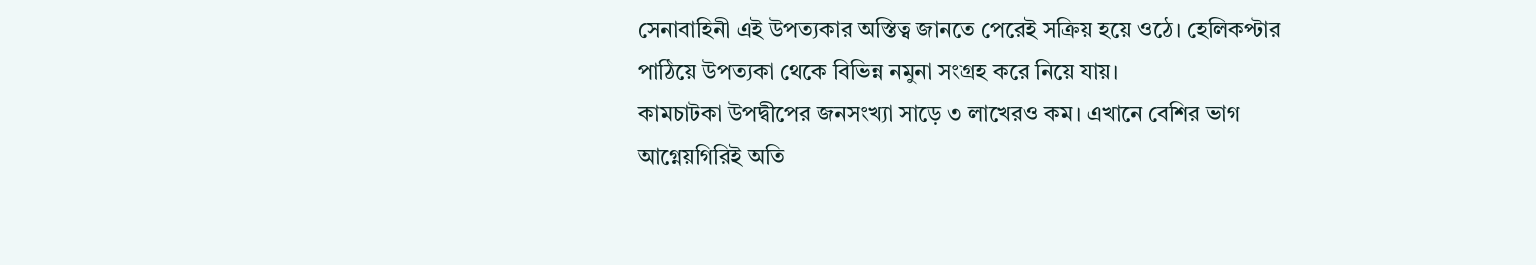সেনাবাহিনী এই উপত্যকার অস্তিত্ব জানতে পেরেই সক্রিয় হয়ে ওঠে। হেলিকপ্টার পাঠিয়ে উপত্যকা থেকে বিভিন্ন নমুনা সংগ্রহ করে নিয়ে যায়।
কামচাটকা উপদ্বীপের জনসংখ্যা সাড়ে ৩ লাখেরও কম। এখানে বেশির ভাগ আগ্নেয়গিরিই অতি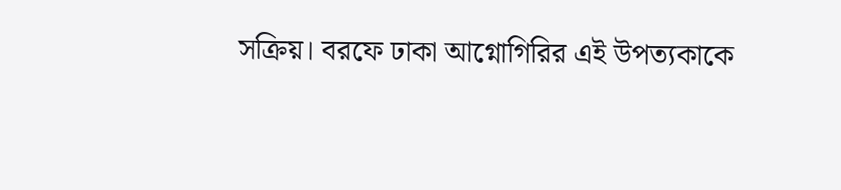সক্রিয়। বরফে ঢাকা আগ্নোগিরির এই উপত্যকাকে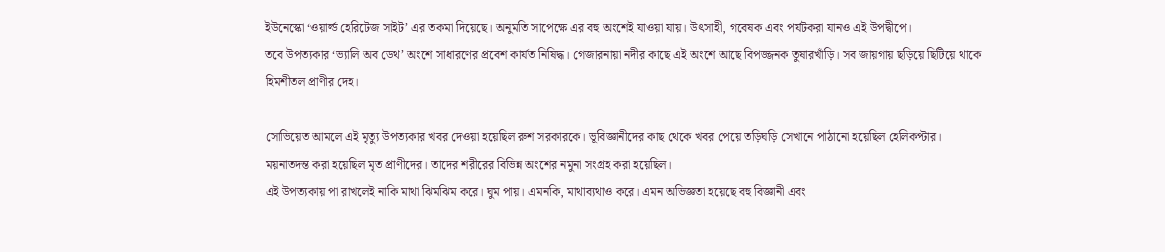ইউনেস্কো ‘ওয়ার্ল্ড হেরিটেজ সাইট’ এর তকমা দিয়েছে। অনুমতি সাপেক্ষে এর বহু অংশেই যাওয়া যায়। উৎসাহী, গবেষক এবং পর্যটকরা যানও এই উপদ্বীপে।
তবে উপত্যকার ‘ভ্যালি অব ডেথ’ অংশে সাধারণের প্রবেশ কার্যত নিষিদ্ধ। গেজারনায়া নদীর কাছে এই অংশে আছে বিপজ্জনক তুষারখাঁড়ি। সব জায়গায় ছড়িয়ে ছিটিয়ে থাকে হিমশীতল প্রাণীর দেহ।

সোভিয়েত আমলে এই মৃত্যু উপত্যকার খবর দেওয়া হয়েছিল রুশ সরকারকে। ভূবিজ্ঞানীদের কাছ থেকে খবর পেয়ে তড়িঘড়ি সেখানে পাঠানো হয়েছিল হেলিকপ্টার। ময়নাতদন্ত করা হয়েছিল মৃত প্রাণীদের। তাদের শরীরের বিভিন্ন অংশের নমুনা সংগ্রহ করা হয়েছিল।
এই উপত্যকায় পা রাখলেই নাকি মাথা ঝিমঝিম করে। ঘুম পায়। এমনকি, মাথাব্যথাও করে। এমন অভিজ্ঞতা হয়েছে বহু বিজ্ঞানী এবং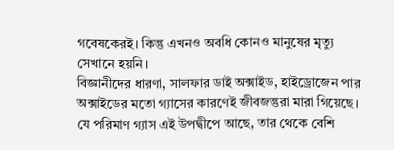গবেষকেরই। কিন্তু এখনও অবধি কোনও মানুষের মৃত্যু সেখানে হয়নি।
বিজ্ঞানীদের ধারণা, সালফার ডাই অক্সাইড, হাইড্রোজেন পার অক্সাইডের মতো গ্যাসের কারণেই জীবজন্তুরা মারা গিয়েছে। যে পরিমাণ গ্যাস এই উপদ্বীপে আছে, তার থেকে বেশি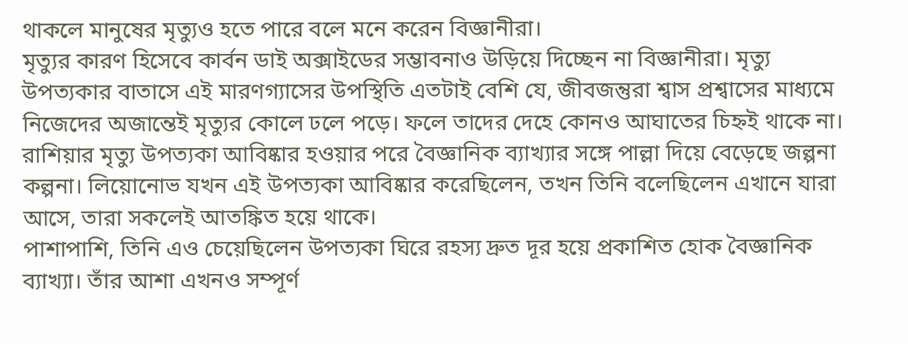থাকলে মানুষের মৃত্যুও হতে পারে বলে মনে করেন বিজ্ঞানীরা।
মৃত্যুর কারণ হিসেবে কার্বন ডাই অক্সাইডের সম্ভাবনাও উড়িয়ে দিচ্ছেন না বিজ্ঞানীরা। মৃত্যু উপত্যকার বাতাসে এই মারণগ্যাসের উপস্থিতি এতটাই বেশি যে, জীবজন্তুরা শ্বাস প্রশ্বাসের মাধ্যমে নিজেদের অজান্তেই মৃত্যুর কোলে ঢলে পড়ে। ফলে তাদের দেহে কোনও আঘাতের চিহ্নই থাকে না।
রাশিয়ার মৃত্যু উপত্যকা আবিষ্কার হওয়ার পরে বৈজ্ঞানিক ব্যাখ্যার সঙ্গে পাল্লা দিয়ে বেড়েছে জল্পনা কল্পনা। লিয়োনোভ যখন এই উপত্যকা আবিষ্কার করেছিলেন, তখন তিনি বলেছিলেন এখানে যারা আসে, তারা সকলেই আতঙ্কিত হয়ে থাকে।
পাশাপাশি, তিনি এও চেয়েছিলেন উপত্যকা ঘিরে রহস্য দ্রুত দূর হয়ে প্রকাশিত হোক বৈজ্ঞানিক ব্যাখ্যা। তাঁর আশা এখনও সম্পূর্ণ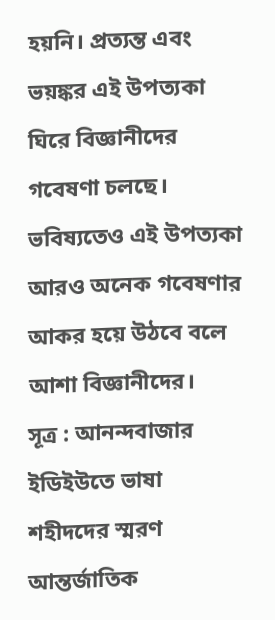হয়নি। প্রত্যন্ত এবং ভয়ঙ্কর এই উপত্যকা ঘিরে বিজ্ঞানীদের গবেষণা চলছে। ভবিষ্যতেও এই উপত্যকা আরও অনেক গবেষণার আকর হয়ে উঠবে বলে আশা বিজ্ঞানীদের।
সূত্র : আনন্দবাজার
ইডিইউতে ভাষা শহীদদের স্মরণ
আন্তর্জাতিক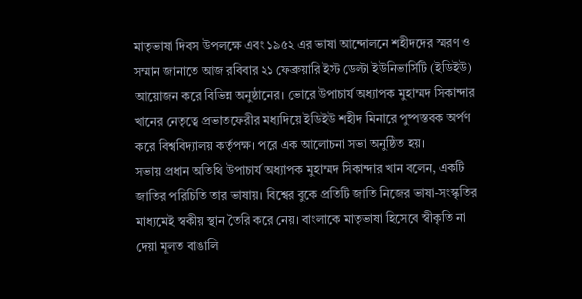মাতৃভাষা দিবস উপলক্ষে এবং ১৯৫২ এর ভাষা আন্দোলনে শহীদদের স্মরণ ও সম্মান জানাতে আজ রবিবার ২১ ফেব্রুয়ারি ইস্ট ডেল্টা ইউনিভার্সিটি (ইডিইউ) আয়োজন করে বিভিন্ন অনুষ্ঠানের। ভোরে উপাচার্য অধ্যাপক মুহাম্মদ সিকান্দার খানের নেতৃত্বে প্রভাতফেরীর মধ্যদিয়ে ইডিইউ শহীদ মিনারে পুষ্পস্তবক অর্পণ করে বিশ্ববিদ্যালয় কর্তৃপক্ষ। পরে এক আলোচনা সভা অনুষ্ঠিত হয়।
সভায় প্রধান অতিথি উপাচার্য অধ্যাপক মুহাম্মদ সিকান্দার খান বলেন, একটি জাতির পরিচিতি তার ভাষায়। বিশ্বের বুকে প্রতিটি জাতি নিজের ভাষা-সংস্কৃতির মাধ্যমেই স্বকীয় স্থান তৈরি করে নেয়। বাংলাকে মাতৃভাষা হিসেবে স্বীকৃতি না দেয়া মূলত বাঙালি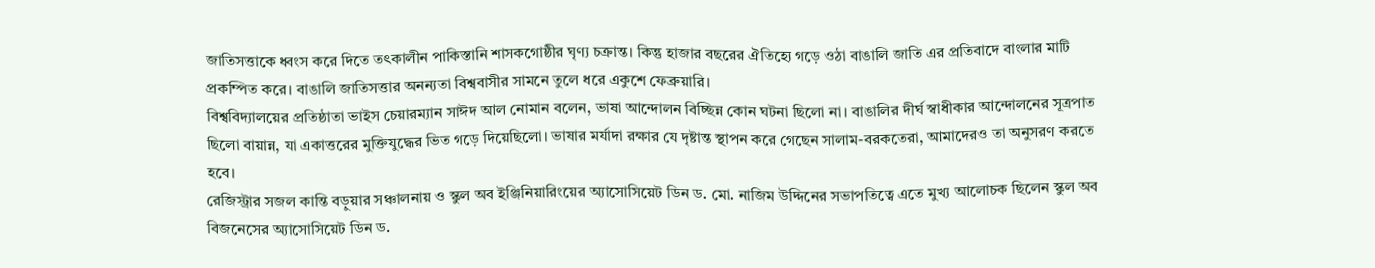জাতিসত্তাকে ধ্বংস করে দিতে তৎকালীন পাকিস্তানি শাসকগোষ্ঠীর ঘৃণ্য চক্রান্ত। কিন্তু হাজার বছরের ঐতিহ্যে গড়ে ওঠা বাঙালি জাতি এর প্রতিবাদে বাংলার মাটি প্রকম্পিত করে। বাঙালি জাতিসত্তার অনন্যতা বিশ্ববাসীর সামনে তুলে ধরে একুশে ফেব্রুয়ারি।
বিশ্ববিদ্যালয়ের প্রতিষ্ঠাতা ভাইস চেয়ারম্যান সাঈদ আল নোমান বলেন, ভাষা আন্দোলন বিচ্ছিন্ন কোন ঘটনা ছিলো না। বাঙালির দীর্ঘ স্বাধীকার আন্দোলনের সূত্রপাত ছিলো বায়ান্ন, যা একাত্তরের মুক্তিযুদ্ধের ভিত গড়ে দিয়েছিলো। ভাষার মর্যাদা রক্ষার যে দৃষ্টান্ত স্থাপন করে গেছেন সালাম-বরকতেরা, আমাদেরও তা অনুসরণ করতে হবে।
রেজিস্ট্রার সজল কান্তি বড়ুয়ার সঞ্চালনায় ও স্কুল অব ইঞ্জিনিয়ারিংয়ের অ্যাসোসিয়েট ডিন ড. মো. নাজিম উদ্দিনের সভাপতিত্বে এতে মুখ্য আলোচক ছিলেন স্কুল অব বিজনেসের অ্যাসোসিয়েট ডিন ড.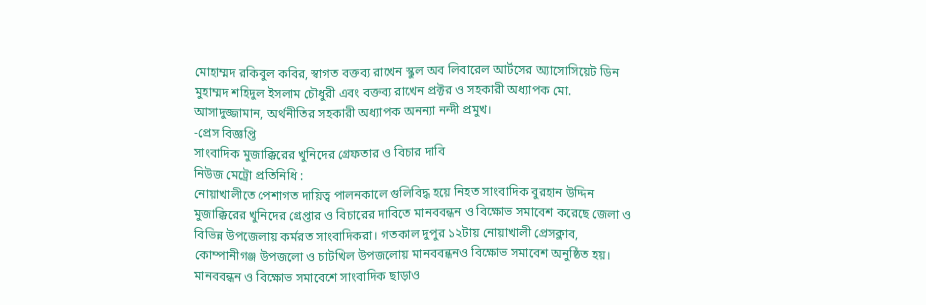মোহাম্মদ রকিবুল কবির, স্বাগত বক্তব্য রাখেন স্কুল অব লিবারেল আর্টসের অ্যাসোসিয়েট ডিন মুহাম্মদ শহিদুল ইসলাম চৌধুরী এবং বক্তব্য রাখেন প্রক্টর ও সহকারী অধ্যাপক মো. আসাদুজ্জামান, অর্থনীতির সহকারী অধ্যাপক অনন্যা নন্দী প্রমুখ।
-প্রেস বিজ্ঞপ্তি
সাংবাদিক মুজাক্কিরের খুনিদের গ্রেফতার ও বিচার দাবি
নিউজ মেট্রো প্রতিনিধি :
নোয়াখালীতে পেশাগত দায়িত্ব পালনকালে গুলিবিদ্ধ হয়ে নিহত সাংবাদিক বুরহান উদ্দিন মুজাক্কিরের খুনিদের গ্রেপ্তার ও বিচারের দাবিতে মানববন্ধন ও বিক্ষোভ সমাবেশ করেছে জেলা ও বিভিন্ন উপজেলায় কর্মরত সাংবাদিকরা। গতকাল দুপুর ১২টায় নোয়াখালী প্রেসক্লাব, কোম্পানীগঞ্জ উপজলো ও চাটখিল উপজলোয় মানববন্ধনও বিক্ষোভ সমাবেশ অনুষ্ঠিত হয়। মানববন্ধন ও বিক্ষোভ সমাবেশে সাংবাদিক ছাড়াও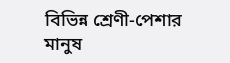বিভিন্ন শ্রেণী-পেশার মানুষ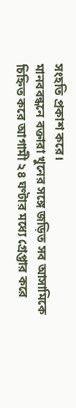সংহতি প্রকাশ করে।
মানববন্ধনে বক্তারা খুনের সঙ্গে জড়িত সব আসামিকে চিহ্নিত করে আগামী ২৪ ঘণ্টার মধ্যে গ্রেপ্তার করে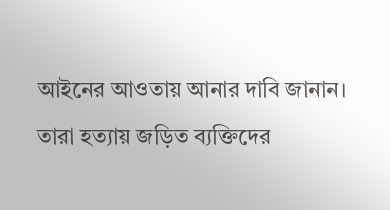আইনের আওতায় আনার দাবি জানান। তারা হত্যায় জড়িত ব্যক্তিদের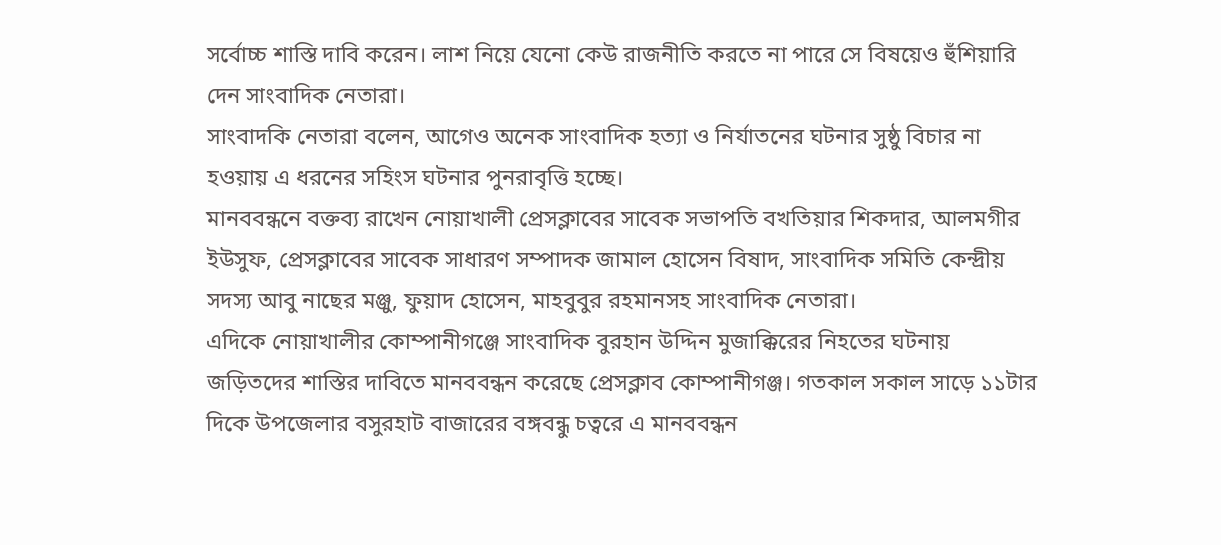সর্বোচ্চ শাস্তি দাবি করেন। লাশ নিয়ে যেনো কেউ রাজনীতি করতে না পারে সে বিষয়েও হুঁশিয়ারি দেন সাংবাদিক নেতারা।
সাংবাদকি নেতারা বলেন, আগেও অনেক সাংবাদিক হত্যা ও নির্যাতনের ঘটনার সুষ্ঠু বিচার না হওয়ায় এ ধরনের সহিংস ঘটনার পুনরাবৃত্তি হচ্ছে।
মানববন্ধনে বক্তব্য রাখেন নোয়াখালী প্রেসক্লাবের সাবেক সভাপতি বখতিয়ার শিকদার, আলমগীর ইউসুফ, প্রেসক্লাবের সাবেক সাধারণ সম্পাদক জামাল হোসেন বিষাদ, সাংবাদিক সমিতি কেন্দ্রীয় সদস্য আবু নাছের মঞ্জু, ফুয়াদ হোসেন, মাহবুবুর রহমানসহ সাংবাদিক নেতারা।
এদিকে নোয়াখালীর কোম্পানীগঞ্জে সাংবাদিক বুরহান উদ্দিন মুজাক্কিরের নিহতের ঘটনায় জড়িতদের শাস্তির দাবিতে মানববন্ধন করেছে প্রেসক্লাব কোম্পানীগঞ্জ। গতকাল সকাল সাড়ে ১১টার দিকে উপজেলার বসুরহাট বাজারের বঙ্গবন্ধু চত্বরে এ মানববন্ধন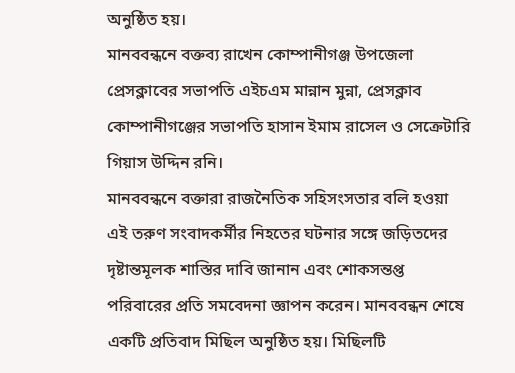অনুষ্ঠিত হয়।
মানববন্ধনে বক্তব্য রাখেন কোম্পানীগঞ্জ উপজেলা প্রেসক্লাবের সভাপতি এইচএম মান্নান মুন্না, প্রেসক্লাব কোম্পানীগঞ্জের সভাপতি হাসান ইমাম রাসেল ও সেক্রেটারি গিয়াস উদ্দিন রনি।
মানববন্ধনে বক্তারা রাজনৈতিক সহিসংসতার বলি হওয়া এই তরুণ সংবাদকর্মীর নিহতের ঘটনার সঙ্গে জড়িতদের দৃষ্টান্তমূলক শাস্তির দাবি জানান এবং শোকসন্তপ্ত পরিবারের প্রতি সমবেদনা জ্ঞাপন করেন। মানববন্ধন শেষে একটি প্রতিবাদ মিছিল অনুষ্ঠিত হয়। মিছিলটি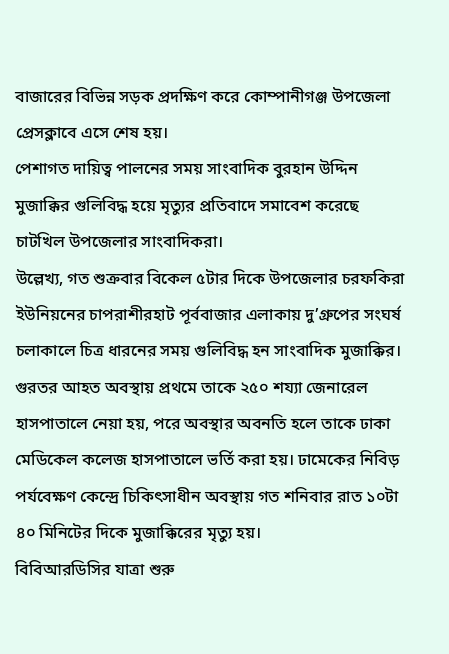বাজারের বিভিন্ন সড়ক প্রদক্ষিণ করে কোম্পানীগঞ্জ উপজেলা প্রেসক্লাবে এসে শেষ হয়।
পেশাগত দায়িত্ব পালনের সময় সাংবাদিক বুরহান উদ্দিন মুজাক্কির গুলিবিদ্ধ হয়ে মৃত্যুর প্রতিবাদে সমাবেশ করেছে চাটখিল উপজেলার সাংবাদিকরা।
উল্লেখ্য, গত শুক্রবার বিকেল ৫টার দিকে উপজেলার চরফকিরা ইউনিয়নের চাপরাশীরহাট পূর্ববাজার এলাকায় দু’গ্রুপের সংঘর্ষ চলাকালে চিত্র ধারনের সময় গুলিবিদ্ধ হন সাংবাদিক মুজাক্কির। গুরতর আহত অবস্থায় প্রথমে তাকে ২৫০ শয্যা জেনারেল হাসপাতালে নেয়া হয়, পরে অবস্থার অবনতি হলে তাকে ঢাকা মেডিকেল কলেজ হাসপাতালে ভর্তি করা হয়। ঢামেকের নিবিড় পর্যবেক্ষণ কেন্দ্রে চিকিৎসাধীন অবস্থায় গত শনিবার রাত ১০টা ৪০ মিনিটের দিকে মুজাক্কিরের মৃত্যু হয়।
বিবিআরডিসির যাত্রা শুরু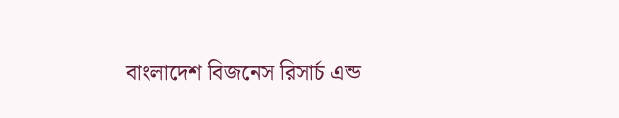বাংলাদেশ বিজনেস রিসার্চ এন্ড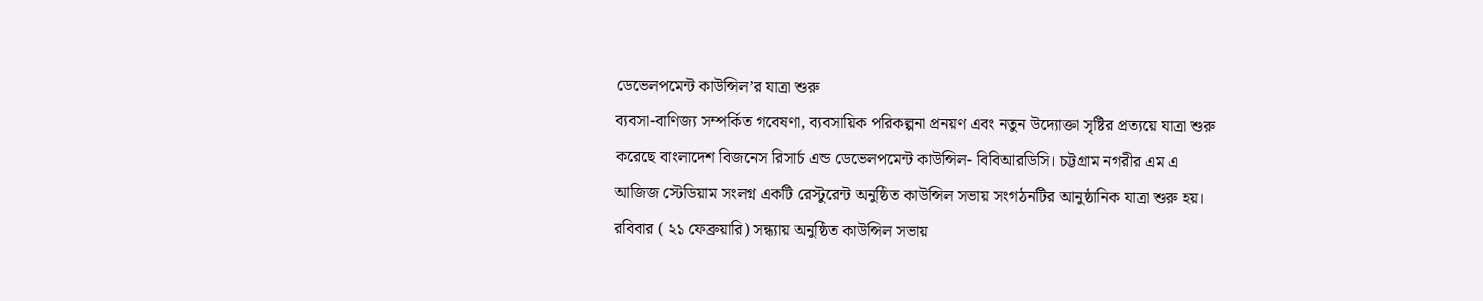ডেভেলপমেন্ট কাউন্সিল’র যাত্রা শুরু
ব্যবসা-বাণিজ্য সম্পর্কিত গবেষণা, ব্যবসায়িক পরিকল্পনা প্রনয়ণ এবং নতুন উদ্যোক্তা সৃষ্টির প্রত্যয়ে যাত্রা শুরু করেছে বাংলাদেশ বিজনেস রিসার্চ এন্ড ডেভেলপমেন্ট কাউন্সিল- বিবিআরডিসি। চট্টগ্রাম নগরীর এম এ আজিজ স্টেডিয়াম সংলগ্ন একটি রেস্টুরেন্ট অনুষ্ঠিত কাউন্সিল সভায় সংগঠনটির আনুষ্ঠানিক যাত্রা শুরু হয়।
রবিবার ( ২১ ফেব্রুয়ারি) সন্ধ্যায় অনুষ্ঠিত কাউন্সিল সভায়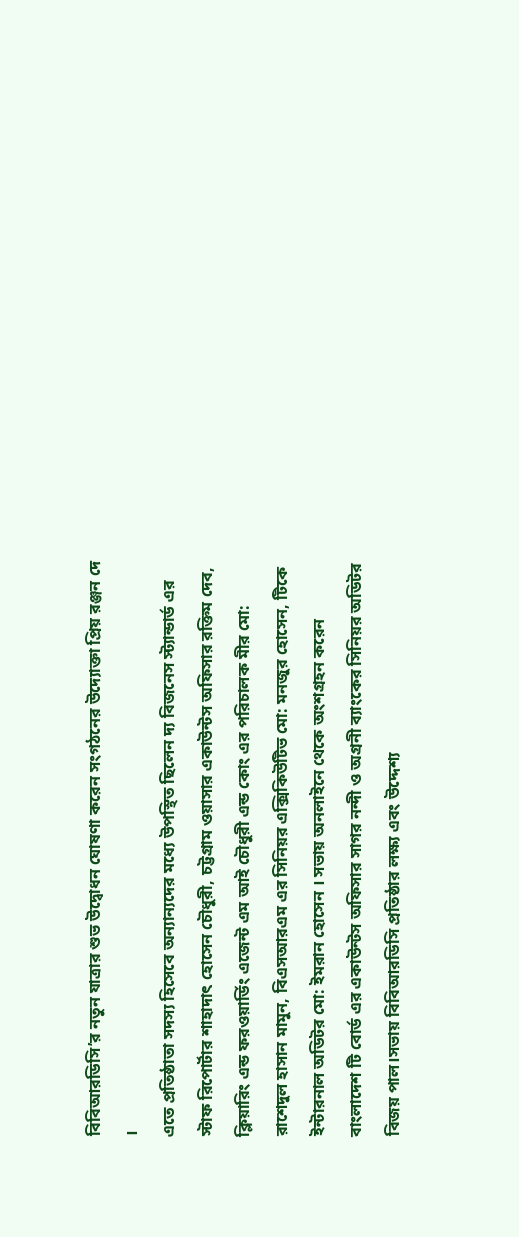বিবিআরডিসি’র নতুন যাত্রার শুভ উদ্বোধন ঘোষণা করেন সংগঠনের উদ্যোক্তা প্রিয় রঞ্জন দে ।
এতে প্রতিষ্ঠাতা সদস্য হিসেবে অন্যান্যদের মধ্যে উপস্থিত ছিলেন দ্য বিজনেস স্ট্যান্ডার্ড এর স্টাফ রিপোর্টার শাহাদাৎ হোসেন চৌধুরী, চট্টগ্রাম ওয়াসার একাউন্টস অফিসার রক্তিম দেব, ক্লিয়ারিং এন্ড ফরওয়ার্ডিং এজেন্ট এম আই চৌধুরী এন্ড কোং এর পরিচালক মীর মো: রাশেদুল হাসান মামুন, বিএসআরএম এর সিনিয়র এক্সিকিউটিভ মো: মনজুর হোসেন, টিকে ইন্টারনাল অডিটর মো: ইমরান হোসেন । সভায় অনলাইনে থেকে অংশগ্রহন করেন বাংলাদেশ টি বোর্ড এর একাউন্টস অফিসার সাগর নন্দী ও অগ্রনী ব্যাংকের সিনিয়র অডিটর বিজয় পাল।সভায় বিবিআরডিসি প্রতিষ্ঠার লক্ষ্য এবং উদ্দেশ্য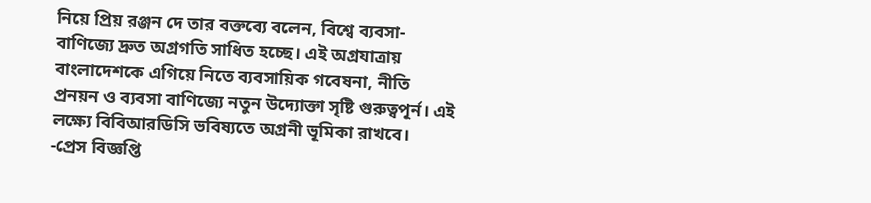নিয়ে প্রিয় রঞ্জন দে তার বক্তব্যে বলেন, বিশ্বে ব্যবসা-বাণিজ্যে দ্রুত অগ্রগতি সাধিত হচ্ছে। এই অগ্রযাত্রায় বাংলাদেশকে এগিয়ে নিতে ব্যবসায়িক গবেষনা, নীতি প্রনয়ন ও ব্যবসা বাণিজ্যে নতুন উদ্যোক্তা সৃষ্টি গুরুত্বপূর্ন। এই লক্ষ্যে বিবিআরডিসি ভবিষ্যতে অগ্রনী ভূমিকা রাখবে।
-প্রেস বিজ্ঞপ্তি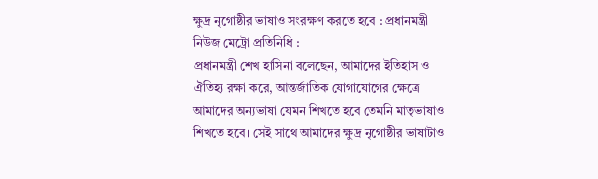ক্ষুদ্র নৃগোষ্ঠীর ভাষাও সংরক্ষণ করতে হবে : প্রধানমন্ত্রী
নিউজ মেট্রো প্রতিনিধি :
প্রধানমন্ত্রী শেখ হাসিনা বলেছেন, আমাদের ইতিহাস ও ঐতিহ্য রক্ষা করে, আন্তর্জাতিক যোগাযোগের ক্ষেত্রে আমাদের অন্যভাষা যেমন শিখতে হবে তেমনি মাতৃভাষাও শিখতে হবে। সেই সাথে আমাদের ক্ষুদ্র নৃগোষ্ঠীর ভাষাটাও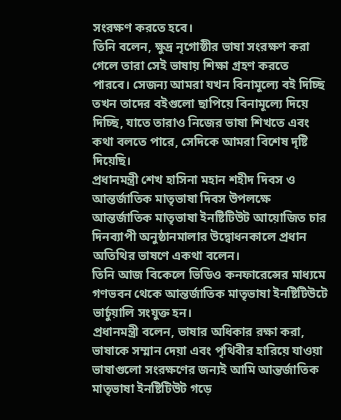সংরক্ষণ করতে হবে।
তিনি বলেন, ক্ষুদ্র নৃগোষ্ঠীর ভাষা সংরক্ষণ করা গেলে তারা সেই ভাষায় শিক্ষা গ্রহণ করতে পারবে। সেজন্য আমরা যখন বিনামূল্যে বই দিচ্ছি তখন তাদের বইগুলো ছাপিয়ে বিনামূল্যে দিয়ে দিচ্ছি, যাতে তারাও নিজের ভাষা শিখতে এবং কথা বলতে পারে, সেদিকে আমরা বিশেষ দৃষ্টি দিয়েছি।
প্রধানমন্ত্রী শেখ হাসিনা মহান শহীদ দিবস ও আন্তর্জাতিক মাতৃভাষা দিবস উপলক্ষে আন্তর্জাতিক মাতৃভাষা ইনষ্টিটিউট আয়োজিত চার দিনব্যাপী অনুষ্ঠানমালার উদ্বোধনকালে প্রধান অতিথির ভাষণে একথা বলেন।
তিনি আজ বিকেলে ভিডিও কনফারেন্সের মাধ্যমে গণভবন থেকে আন্তর্জাতিক মাতৃভাষা ইনষ্টিটিউটে ভার্চুয়ালি সংযুক্ত হন।
প্রধানমন্ত্রী বলেন, ভাষার অধিকার রক্ষা করা, ভাষাকে সম্মান দেয়া এবং পৃথিবীর হারিয়ে যাওয়া ভাষাগুলো সংরক্ষণের জন্যই আমি আন্তর্জাতিক মাতৃভাষা ইনষ্টিটিউট গড়ে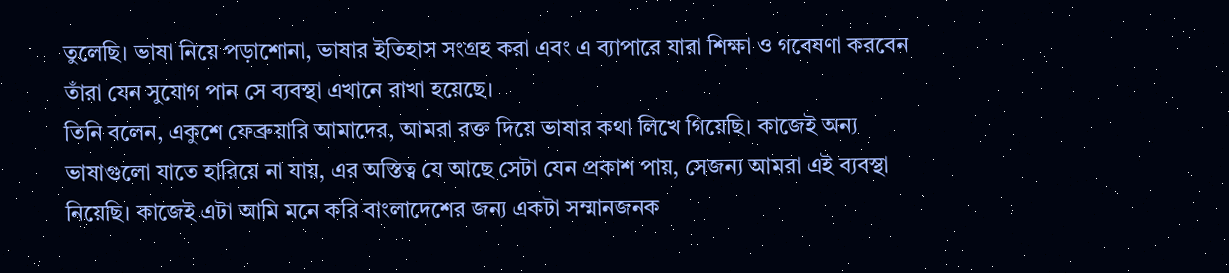তুলেছি। ভাষা নিয়ে পড়াশোনা, ভাষার ইতিহাস সংগ্রহ করা এবং এ ব্যাপারে যারা শিক্ষা ও গবেষণা করবেন তাঁরা যেন সুযোগ পান সে ব্যবস্থা এখানে রাখা হয়েছে।
তিনি বলেন, একুশে ফেব্রুয়ারি আমাদের, আমরা রক্ত দিয়ে ভাষার কথা লিখে গিয়েছি। কাজেই অন্য ভাষাগুলো যাতে হারিয়ে না যায়, এর অস্তিত্ব যে আছে সেটা যেন প্রকাশ পায়, সেজন্য আমরা এই ব্যবস্থা নিয়েছি। কাজেই এটা আমি মনে করি বাংলাদেশের জন্য একটা সম্মানজনক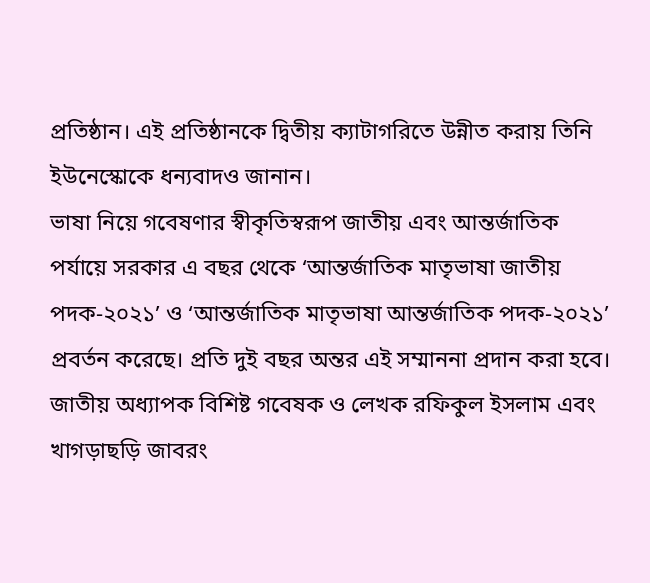প্রতিষ্ঠান। এই প্রতিষ্ঠানকে দ্বিতীয় ক্যাটাগরিতে উন্নীত করায় তিনি ইউনেস্কোকে ধন্যবাদও জানান।
ভাষা নিয়ে গবেষণার স্বীকৃতিস্বরূপ জাতীয় এবং আন্তর্জাতিক পর্যায়ে সরকার এ বছর থেকে ‘আন্তর্জাতিক মাতৃভাষা জাতীয় পদক-২০২১’ ও ‘আন্তর্জাতিক মাতৃভাষা আন্তর্জাতিক পদক-২০২১’ প্রবর্তন করেছে। প্রতি দুই বছর অন্তর এই সম্মাননা প্রদান করা হবে।
জাতীয় অধ্যাপক বিশিষ্ট গবেষক ও লেখক রফিকুল ইসলাম এবং খাগড়াছড়ি জাবরং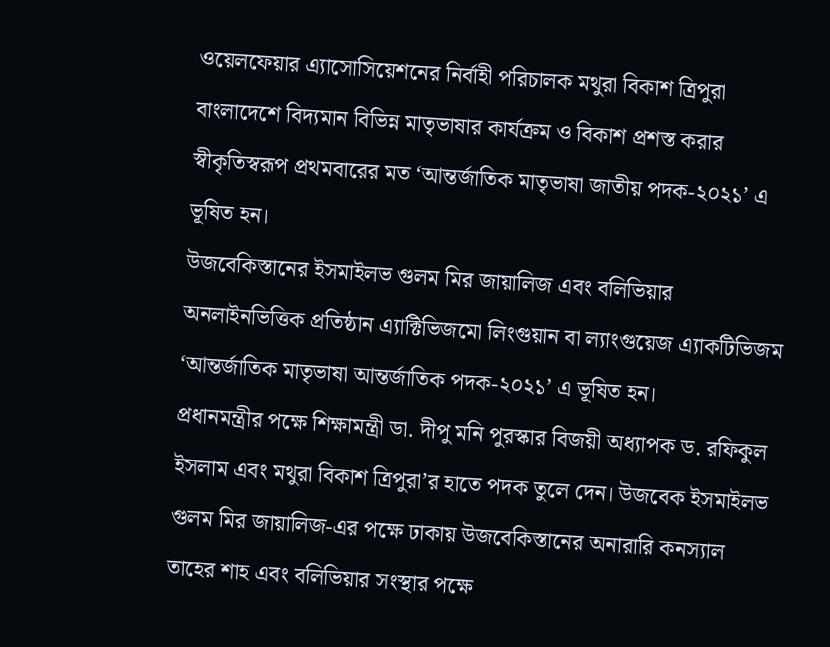ওয়েলফেয়ার এ্যাসোসিয়েশনের নির্বাহী পরিচালক মথুরা বিকাশ ত্রিপুরা বাংলাদেশে বিদ্যমান বিভিন্ন মাতৃভাষার কার্যক্রম ও বিকাশ প্রশস্ত করার স্বীকৃতিস্বরূপ প্রথমবারের মত ‘আন্তর্জাতিক মাতৃভাষা জাতীয় পদক-২০২১’ এ ভূষিত হন।
উজবেকিস্তানের ইসমাইলভ গুলম মির জায়ালিজ এবং বলিভিয়ার অনলাইনভিত্তিক প্রতিষ্ঠান এ্যাক্টিভিজমো লিংগুয়ান বা ল্যাংগুয়েজ এ্যাকটিভিজম ‘আন্তর্জাতিক মাতৃভাষা আন্তর্জাতিক পদক-২০২১’ এ ভূষিত হন।
প্রধানমন্ত্রীর পক্ষে শিক্ষামন্ত্রী ডা. দীপু মনি পুরস্কার বিজয়ী অধ্যাপক ড. রফিকুল ইসলাম এবং মথুরা বিকাশ ত্রিপুরা’র হাতে পদক তুলে দেন। উজবেক ইসমাইলভ গুলম মির জায়ালিজ-এর পক্ষে ঢাকায় উজবেকিস্তানের অনারারি কনস্যাল তাহের শাহ এবং বলিভিয়ার সংস্থার পক্ষে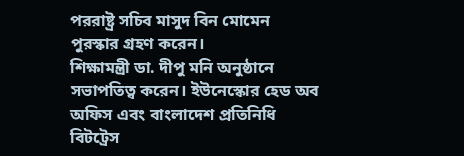পররাষ্ট্র সচিব মাসুদ বিন মোমেন পুরস্কার গ্রহণ করেন।
শিক্ষামন্ত্রী ডা. দীপু মনি অনুষ্ঠানে সভাপতিত্ব করেন। ইউনেস্কোর হেড অব অফিস এবং বাংলাদেশ প্রতিনিধি বিটট্রেস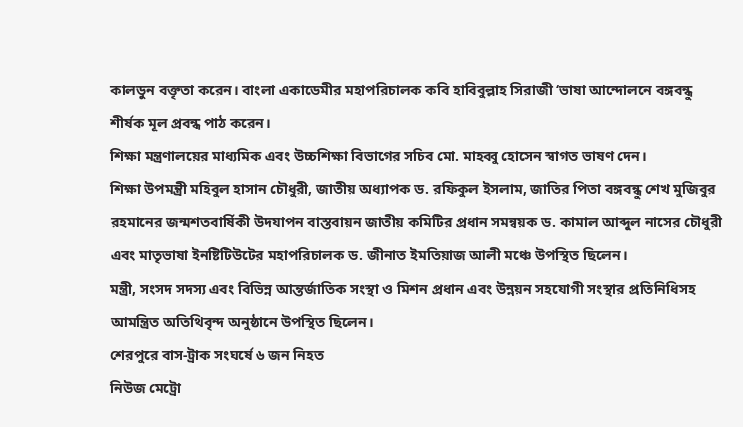কালডুন বক্তৃতা করেন। বাংলা একাডেমীর মহাপরিচালক কবি হাবিবুল্লাহ সিরাজী ‘ভাষা আন্দোলনে বঙ্গবন্ধু শীর্ষক মূল প্রবন্ধ পাঠ করেন।
শিক্ষা মন্ত্রণালয়ের মাধ্যমিক এবং উচ্চশিক্ষা বিভাগের সচিব মো. মাহব্বু হোসেন স্বাগত ভাষণ দেন।
শিক্ষা উপমন্ত্রী মহিবুল হাসান চৌধুরী, জাতীয় অধ্যাপক ড. রফিকুল ইসলাম, জাতির পিতা বঙ্গবন্ধু শেখ মুজিবুর রহমানের জন্মশতবার্ষিকী উদযাপন বাস্তবায়ন জাতীয় কমিটির প্রধান সমন্বয়ক ড. কামাল আব্দুল নাসের চৌধুরী এবং মাতৃভাষা ইনষ্টিটিউটের মহাপরিচালক ড. জীনাত ইমতিয়াজ আলী মঞ্চে উপস্থিত ছিলেন।
মন্ত্রী, সংসদ সদস্য এবং বিভিন্ন আন্তর্জাতিক সংস্থা ও মিশন প্রধান এবং উন্নয়ন সহযোগী সংস্থার প্রতিনিধিসহ আমন্ত্রিত অতিথিবৃন্দ অনুষ্ঠানে উপস্থিত ছিলেন।
শেরপুরে বাস-ট্রাক সংঘর্ষে ৬ জন নিহত
নিউজ মেট্রো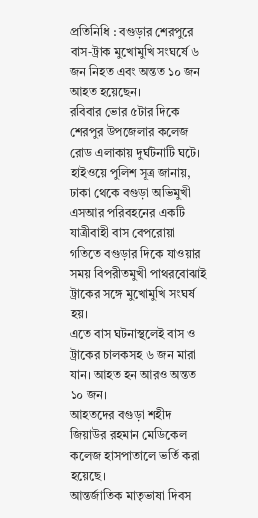প্রতিনিধি : বগুড়ার শেরপুরে বাস-ট্রাক মুখোমুখি সংঘর্ষে ৬ জন নিহত এবং অন্তত ১০ জন আহত হয়েছেন।
রবিবার ভোর ৫টার দিকে শেরপুর উপজেলার কলেজ রোড এলাকায় দুর্ঘটনাটি ঘটে।
হাইওয়ে পুলিশ সূত্র জানায়, ঢাকা থেকে বগুড়া অভিমুখী এসআর পরিবহনের একটি যাত্রীবাহী বাস বেপরোয়া গতিতে বগুড়ার দিকে যাওয়ার সময় বিপরীতমুখী পাথরবোঝাই ট্রাকের সঙ্গে মুখোমুখি সংঘর্ষ হয়।
এতে বাস ঘটনাস্থলেই বাস ও ট্রাকের চালকসহ ৬ জন মারা যান। আহত হন আরও অন্তত ১০ জন।
আহতদের বগুড়া শহীদ জিয়াউর রহমান মেডিকেল কলেজ হাসপাতালে ভর্তি করা হয়েছে।
আন্তর্জাতিক মাতৃভাষা দিবস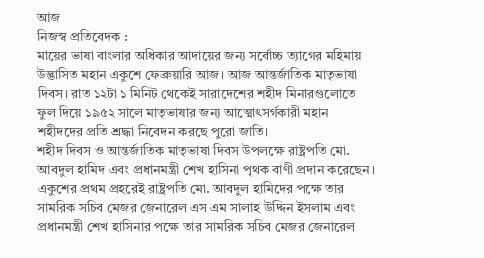আজ
নিজস্ব প্রতিবেদক :
মায়ের ভাষা বাংলার অধিকার আদায়ের জন্য সর্বোচ্চ ত্যাগের মহিমায় উদ্ভাসিত মহান একুশে ফেব্রুয়ারি আজ। আজ আন্তর্জাতিক মাতৃভাষা দিবস। রাত ১২টা ১ মিনিট থেকেই সারাদেশের শহীদ মিনারগুলোতে ফুল দিয়ে ১৯৫২ সালে মাতৃভাষার জন্য আত্মোৎসর্গকারী মহান শহীদদের প্রতি শ্রদ্ধা নিবেদন করছে পুরো জাতি।
শহীদ দিবস ও আন্তর্জাতিক মাতৃভাষা দিবস উপলক্ষে রাষ্ট্রপতি মো. আবদুল হামিদ এবং প্রধানমন্ত্রী শেখ হাসিনা পৃথক বাণী প্রদান করেছেন।
একুশের প্রথম প্রহরেই রাষ্ট্রপতি মো. আবদুল হামিদের পক্ষে তার সামরিক সচিব মেজর জেনারেল এস এম সালাহ উদ্দিন ইসলাম এবং প্রধানমন্ত্রী শেখ হাসিনার পক্ষে তার সামরিক সচিব মেজর জেনারেল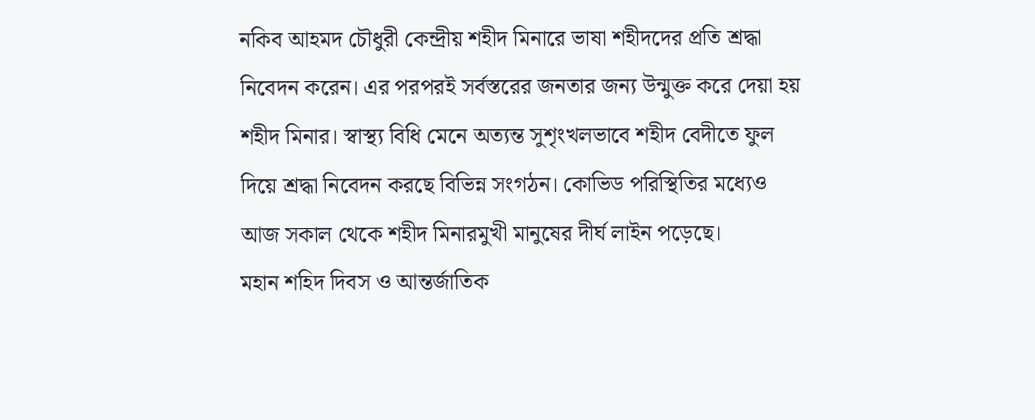নকিব আহমদ চৌধুরী কেন্দ্রীয় শহীদ মিনারে ভাষা শহীদদের প্রতি শ্রদ্ধা নিবেদন করেন। এর পরপরই সর্বস্তরের জনতার জন্য উন্মুক্ত করে দেয়া হয় শহীদ মিনার। স্বাস্থ্য বিধি মেনে অত্যন্ত সুশৃংখলভাবে শহীদ বেদীতে ফুল দিয়ে শ্রদ্ধা নিবেদন করছে বিভিন্ন সংগঠন। কোভিড পরিস্থিতির মধ্যেও আজ সকাল থেকে শহীদ মিনারমুখী মানুষের দীর্ঘ লাইন পড়েছে।
মহান শহিদ দিবস ও আন্তর্জাতিক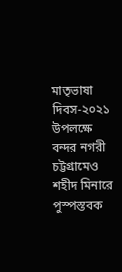মাতৃভাষা দিবস-২০২১ উপলক্ষে বন্দর নগরী চট্টগ্রামেও শহীদ মিনারে পুস্পস্তবক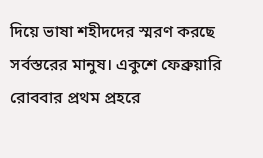দিয়ে ভাষা শহীদদের স্মরণ করছে সর্বস্তরের মানুষ। একুশে ফেব্রুয়ারি রোববার প্রথম প্রহরে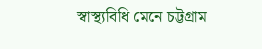স্বাস্থ্যবিধি মেনে চট্টগ্রাম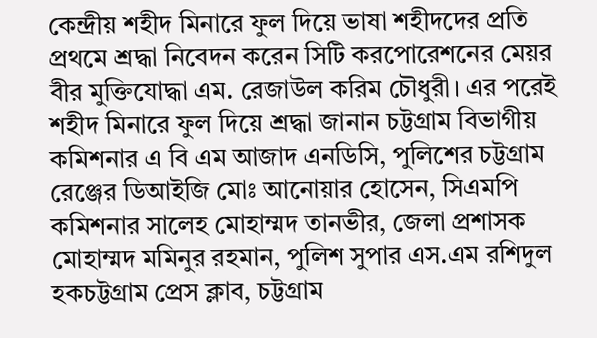কেন্দ্রীয় শহীদ মিনারে ফুল দিয়ে ভাষা শহীদদের প্রতি প্রথমে শ্রদ্ধা নিবেদন করেন সিটি করপোরেশনের মেয়র বীর মুক্তিযোদ্ধা এম. রেজাউল করিম চৌধুরী। এর পরেই শহীদ মিনারে ফুল দিয়ে শ্রদ্ধা জানান চট্টগ্রাম বিভাগীয় কমিশনার এ বি এম আজাদ এনডিসি, পুলিশের চট্টগ্রাম রেঞ্জের ডিআইজি মোঃ আনোয়ার হোসেন, সিএমপি কমিশনার সালেহ মোহাম্মদ তানভীর, জেলা প্রশাসক মোহাম্মদ মমিনুর রহমান, পুলিশ সুপার এস.এম রশিদুল হকচট্টগ্রাম প্রেস ক্লাব, চট্টগ্রাম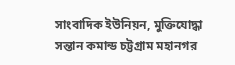সাংবাদিক ইউনিয়ন, মুক্তিযোদ্ধা সন্তান কমান্ড চট্টগ্রাম মহানগর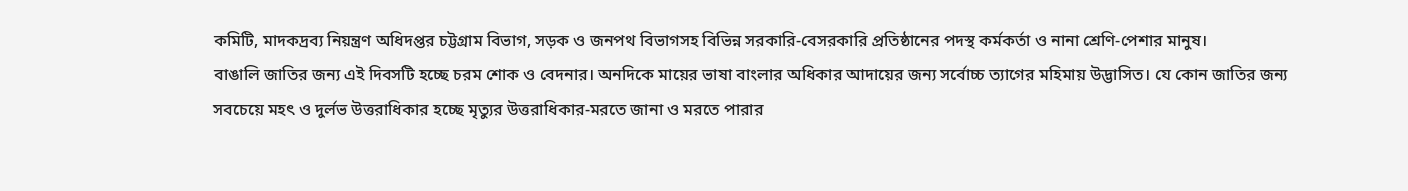কমিটি, মাদকদ্রব্য নিয়ন্ত্রণ অধিদপ্তর চট্টগ্রাম বিভাগ, সড়ক ও জনপথ বিভাগসহ বিভিন্ন সরকারি-বেসরকারি প্রতিষ্ঠানের পদস্থ কর্মকর্তা ও নানা শ্রেণি-পেশার মানুষ।
বাঙালি জাতির জন্য এই দিবসটি হচ্ছে চরম শোক ও বেদনার। অনদিকে মায়ের ভাষা বাংলার অধিকার আদায়ের জন্য সর্বোচ্চ ত্যাগের মহিমায় উদ্ভাসিত। যে কোন জাতির জন্য সবচেয়ে মহৎ ও দুর্লভ উত্তরাধিকার হচ্ছে মৃত্যুর উত্তরাধিকার-মরতে জানা ও মরতে পারার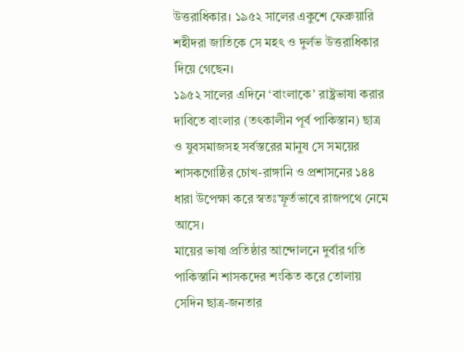উত্তরাধিকার। ১৯৫২ সালের একুশে ফেব্রুয়ারি শহীদরা জাতিকে সে মহৎ ও দুর্লভ উত্তরাধিকার দিয়ে গেছেন।
১৯৫২ সালের এদিনে ‘বাংলাকে’ রাষ্ট্রভাষা করার দাবিতে বাংলার (তৎকালীন পূর্ব পাকিস্তান) ছাত্র ও যুবসমাজসহ সর্বস্তরের মানুষ সে সময়ের শাসকগোষ্ঠির চোখ-রাঙ্গানি ও প্রশাসনের ১৪৪ ধারা উপেক্ষা করে স্বতঃস্ফূর্তভাবে রাজপথে নেমে আসে।
মায়ের ভাষা প্রতিষ্ঠার আন্দোলনে দুর্বার গতি পাকিস্তানি শাসকদের শংকিত করে তোলায় সেদিন ছাত্র-জনতার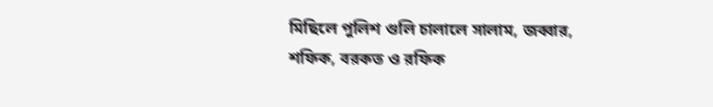মিছিলে পুলিশ গুলি চালালে সালাম, জব্বার, শফিক, বরকত ও রফিক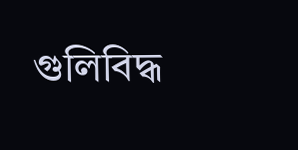গুলিবিদ্ধ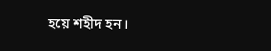হয়ে শহীদ হন।